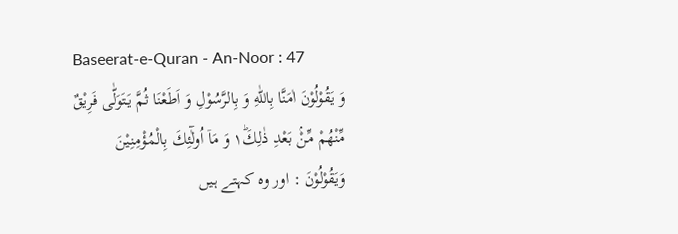Baseerat-e-Quran - An-Noor : 47
وَ یَقُوْلُوْنَ اٰمَنَّا بِاللّٰهِ وَ بِالرَّسُوْلِ وَ اَطَعْنَا ثُمَّ یَتَوَلّٰى فَرِیْقٌ مِّنْهُمْ مِّنْۢ بَعْدِ ذٰلِكَ١ؕ وَ مَاۤ اُولٰٓئِكَ بِالْمُؤْمِنِیْنَ
وَيَقُوْلُوْنَ : اور وہ کہتے ہیں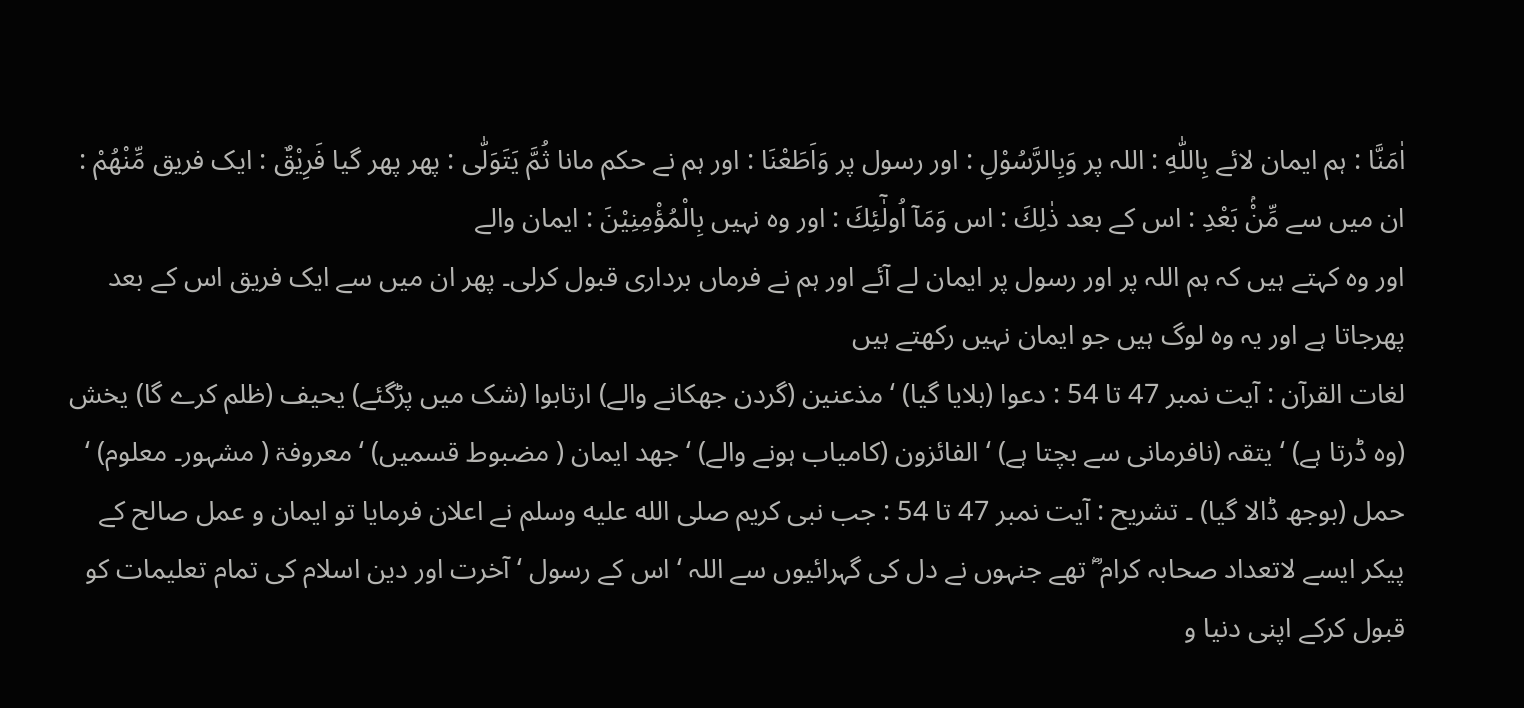اٰمَنَّا : ہم ایمان لائے بِاللّٰهِ : اللہ پر وَبِالرَّسُوْلِ : اور رسول پر وَاَطَعْنَا : اور ہم نے حکم مانا ثُمَّ يَتَوَلّٰى : پھر پھر گیا فَرِيْقٌ : ایک فریق مِّنْهُمْ : ان میں سے مِّنْۢ بَعْدِ : اس کے بعد ذٰلِكَ : اس وَمَآ اُولٰٓئِكَ : اور وہ نہیں بِالْمُؤْمِنِيْنَ : ایمان والے
اور وہ کہتے ہیں کہ ہم اللہ پر اور رسول پر ایمان لے آئے اور ہم نے فرماں برداری قبول کرلی۔ پھر ان میں سے ایک فریق اس کے بعد پھرجاتا ہے اور یہ وہ لوگ ہیں جو ایمان نہیں رکھتے ہیں
لغات القرآن : آیت نمبر 47 تا 54 : دعوا (بلایا گیا) ‘ مذعنین (گردن جھکانے والے) ارتابوا (شک میں پڑگئے) یحیف (ظلم کرے گا) یخش (وہ ڈرتا ہے) ‘ یتقہ (نافرمانی سے بچتا ہے) ‘ الفائزون (کامیاب ہونے والے) ‘ جھد ایمان ( مضبوط قسمیں) ‘ معروفۃ ( مشہور۔ معلوم) ‘ حمل (بوجھ ڈالا گیا) ۔ تشریح : آیت نمبر 47 تا 54 : جب نبی کریم صلى الله عليه وسلم نے اعلان فرمایا تو ایمان و عمل صالح کے پیکر ایسے لاتعداد صحابہ کرام ؓ تھے جنہوں نے دل کی گہرائیوں سے اللہ ‘ اس کے رسول ‘ آخرت اور دین اسلام کی تمام تعلیمات کو قبول کرکے اپنی دنیا و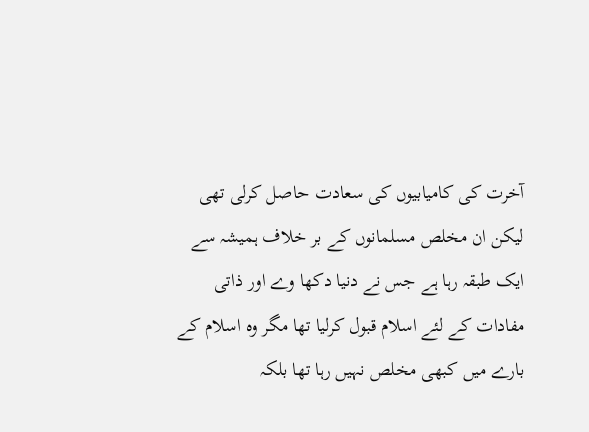آخرت کی کامیابیوں کی سعادت حاصل کرلی تھی لیکن ان مخلص مسلمانوں کے بر خلاف ہمیشہ سے ایک طبقہ رہا ہے جس نے دنیا دکھا وے اور ذاتی مفادات کے لئے اسلام قبول کرلیا تھا مگر وہ اسلام کے بارے میں کبھی مخلص نہیں رہا تھا بلکہ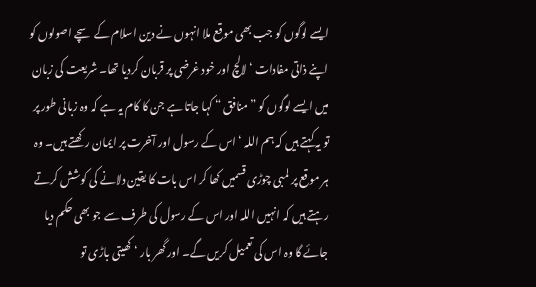ایسے لوگوں کو جب بھی موقع ملا انہوں نے دین اسلام کے سچے اصولوں کو اپنے ذاتی مفادات ‘ لالچ اور خود غرضی پر قربان کردیا تھا۔ شریعت کی زبان میں ایسے لوگوں کو ” منافق “ کہا جاتا ہے جن کا کام یہ ہے کہ وہ زبانی طور پر تو یہ کہتے ہیں کہ ہم اللہ ‘ اس کے رسول اور آخرت پر ایمان رکھتے ہیں۔ وہ ہر موقع پر لمبی چوڑی قسمیں کھا کر اس بات کا یقین دلانے کی کوشش کرتے رہتے ہیں کہ انہیں اللہ اور اس کے رسول کی طرف سے جو بھی حکم دیا جائے گا وہ اس کی تعمیل کریں گے۔ اور گھر بار ‘ کھیتی باڑی تو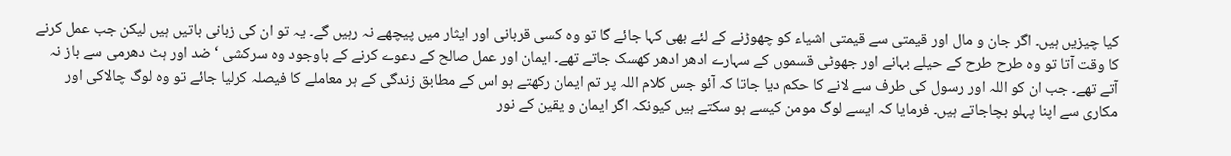کیا چیزیں ہیں۔ اگر جان و مال اور قیمتی سے قیمتی اشیاء کو چھوڑنے کے لئے بھی کہا جائے گا تو وہ کسی قربانی اور ایثار میں پیچھے نہ رہیں گے۔ یہ تو ان کی زبانی باتیں ہیں لیکن جب عمل کرنے کا وقت آتا تو وہ طرح طرح کے حیلے بہانے اور جھوٹی قسموں کے سہارے ادھر ادھر کھسک جاتے تھے۔ ایمان اور عمل صالح کے دعوے کرنے کے باوجود وہ سرکشی ‘ ضد اور ہٹ دھرمی سے باز نہ آتے تھے۔ جب ان کو اللہ اور رسول کی طرف سے لانے کا حکم دیا جاتا کہ آئو جس کلام اللہ پر تم ایمان رکھتے ہو اس کے مطابق زندگی کے ہر معاملے کا فیصلہ کرلیا جائے تو وہ لوگ چالاکی اور مکاری سے اپنا پہلو بچاجاتے ہیں۔ فرمایا کہ ایسے لوگ مومن کیسے ہو سکتے ہیں کیونکہ اگر ایمان و یقین کے نور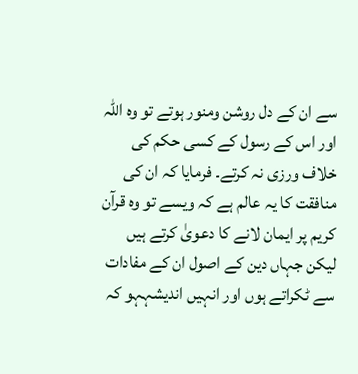سے ان کے دل روشن ومنور ہوتے تو وہ اللہ اور اس کے رسول کے کسی حکم کی خلاف ورزی نہ کرتے۔ فرمایا کہ ان کی منافقت کا یہ عالم ہے کہ ویسے تو وہ قرآن کریم پر ایمان لانے کا دعویٰ کرتے ہیں لیکن جہاں دین کے اصول ان کے مفادات سے ٹکراتے ہوں اور انہیں اندیشہہو کہ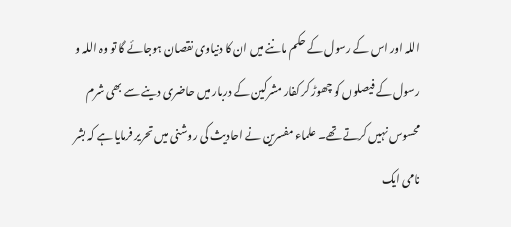اللہ اور اس کے رسول کے حکم ماننے میں ان کا دنیاوی نقصان ہوجائے گا تو وہ اللہ و رسول کے فیصلوں کو چھوڑ کر کفار مشرکین کے دربار میں حاضری دینے سے بھی شرم محسوس نہیں کرتے تھے۔ علماء مفسرین نے احادیث کی روشنی میں تحریر فرمایا ہے کہ بشر نامی ایک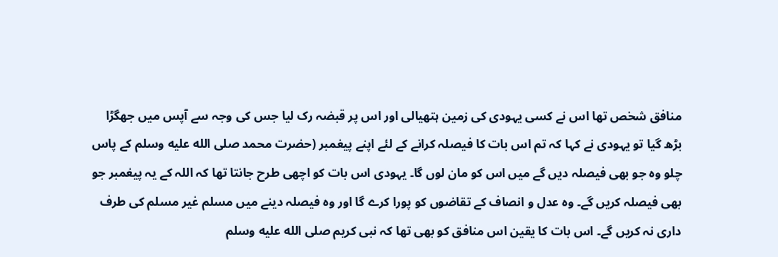منافق شخص تھا اس نے کسی یہودی کی زمین ہتھیالی اور اس پر قبضہ رک لیا جس کی وجہ سے آپس میں جھگڑا بڑھ گیا تو یہودی نے کہا کہ تم اس بات کا فیصلہ کرانے کے لئے اپنے پیغمبر (حضرت محمد صلى الله عليه وسلم کے پاس چلو وہ جو بھی فیصلہ دیں گے میں اس کو مان لوں گا۔ یہودی اس بات کو اچھی طرح جانتا تھا کہ اللہ کے یہ پیغمبر جو بھی فیصلہ کریں گے۔ وہ عدل و انصاف کے تقاضوں کو پورا کرے گا اور وہ فیصلہ دینے میں مسلم غیر مسلم کی طرف داری نہ کریں گے۔ اس بات کا یقین اس منافق کو بھی تھا کہ نبی کریم صلى الله عليه وسلم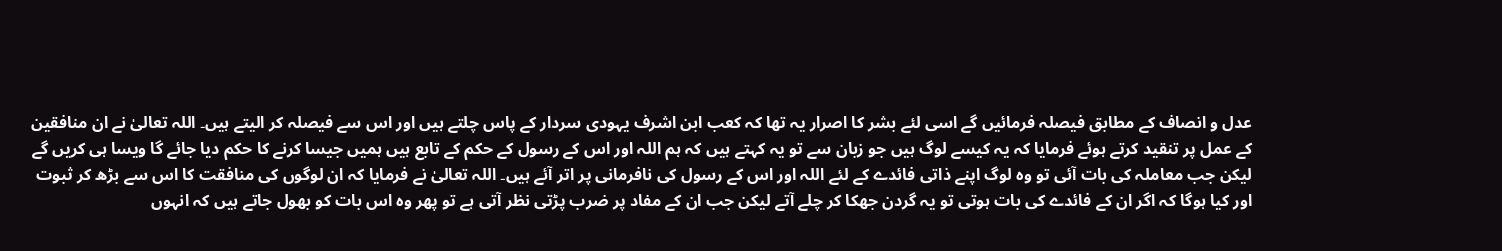عدل و انصاف کے مطابق فیصلہ فرمائیں گے اسی لئے بشر کا اصرار یہ تھا کہ کعب ابن اشرف یہودی سردار کے پاس چلتے ہیں اور اس سے فیصلہ کر الیتے ہیں۔ اللہ تعالیٰ نے ان منافقین کے عمل پر تنقید کرتے ہوئے فرمایا کہ یہ کیسے لوگ ہیں جو زبان سے تو یہ کہتے ہیں کہ ہم اللہ اور اس کے رسول کے حکم کے تابع ہیں ہمیں جیسا کرنے کا حکم دیا جائے گا ویسا ہی کریں گے لیکن جب معاملہ کی بات آئی تو وہ لوگ اپنے ذاتی فائدے کے لئے اللہ اور اس کے رسول کی نافرمانی پر اتر آئے ہیں۔ اللہ تعالیٰ نے فرمایا کہ ان لوگوں کی منافقت کا اس سے بڑھ کر ثبوت اور کیا ہوگا کہ اگر ان کے فائدے کی بات ہوتی تو یہ گردن جھکا کر چلے آتے لیکن جب ان کے مفاد پر ضرب پڑتی نظر آتی ہے تو پھر وہ اس بات کو بھول جاتے ہیں کہ انہوں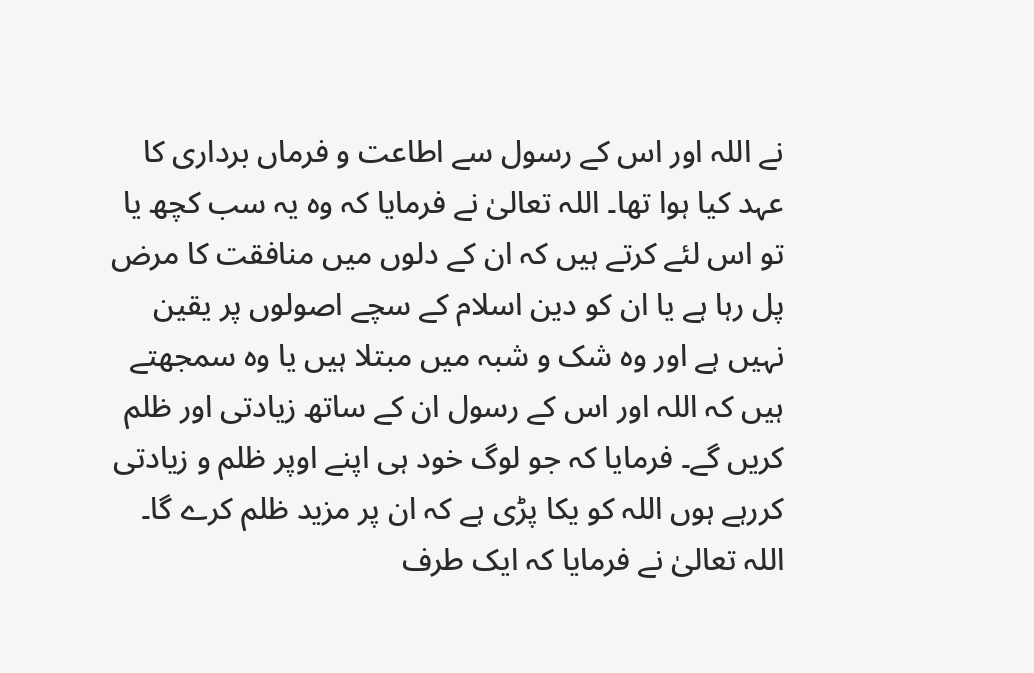نے اللہ اور اس کے رسول سے اطاعت و فرماں برداری کا عہد کیا ہوا تھا۔ اللہ تعالیٰ نے فرمایا کہ وہ یہ سب کچھ یا تو اس لئے کرتے ہیں کہ ان کے دلوں میں منافقت کا مرض پل رہا ہے یا ان کو دین اسلام کے سچے اصولوں پر یقین نہیں ہے اور وہ شک و شبہ میں مبتلا ہیں یا وہ سمجھتے ہیں کہ اللہ اور اس کے رسول ان کے ساتھ زیادتی اور ظلم کریں گے۔ فرمایا کہ جو لوگ خود ہی اپنے اوپر ظلم و زیادتی کررہے ہوں اللہ کو یکا پڑی ہے کہ ان پر مزید ظلم کرے گا۔ اللہ تعالیٰ نے فرمایا کہ ایک طرف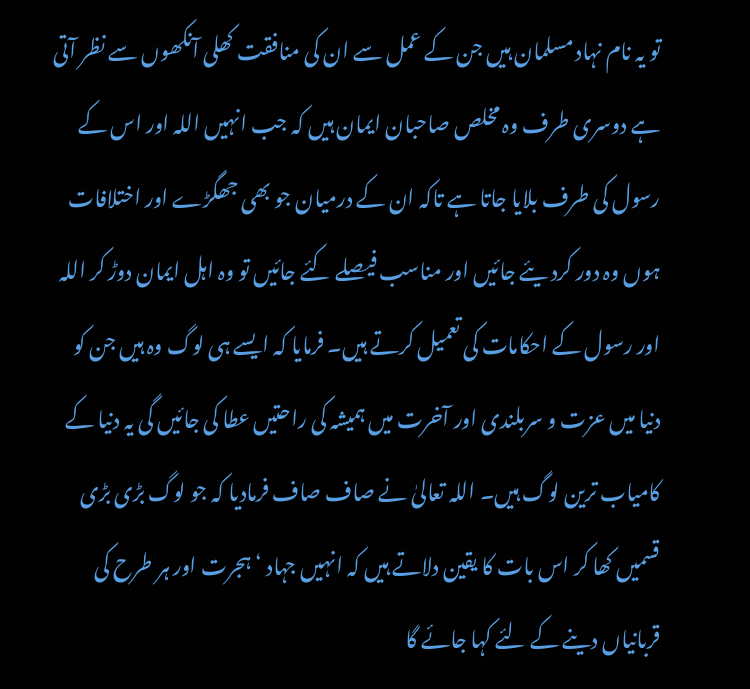تو یہ نام نہاد مسلمان ہیں جن کے عمل سے ان کی منافقت کھلی آنکھوں سے نظر آتی ہے دوسری طرف وہ مخلص صاحبان ایمان ہیں کہ جب انہیں اللہ اور اس کے رسول کی طرف بلایا جاتا ہے تاکہ ان کے درمیان جو بھی جھگڑے اور اختلافات ہوں وہ دور کرد یئے جائیں اور مناسب فیصلے کئے جائیں تو وہ اہل ایمان دوڑ کر اللہ اور رسول کے احکامات کی تعمیل کرتے ہیں۔ فرمایا کہ ایسے ہی لوگ وہ ہیں جن کو دنیا میں عزت و سربلندی اور آخرت میں ہمیشہ کی راحتیں عطا کی جائیں گی یہ دنیا کے کامیاب ترین لوگ ہیں۔ اللہ تعالیٰ نے صاف صاف فرمادیا کہ جو لوگ بڑی بڑی قسمیں کھا کر اس بات کا یقین دلاتے ہیں کہ انہیں جہاد ‘ ہجرت اور ہر طرح کی قربانیاں دینے کے لئے کہا جائے گا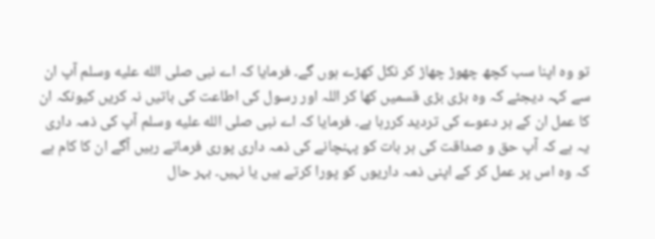تو وہ اپنا سب کچھ چھوڑ چھاڑ کر نکل کھڑے ہوں گے۔ فرمایا کہ اے نبی صلى الله عليه وسلم آپ ان سے کہہ دیجئے کہ وہ بڑی بڑی قسمیں کھا کر اللہ اور رسول کی اطاعت کی باتیں نہ کریں کیونکہ ان کا عمل ان کے ہر دعوے کی تردید کررہا ہے۔ فرمایا کہ اے نبی صلى الله عليه وسلم آپ کی ذمہ داری یہ ہے کہ آپ حق و صداقت کی ہر بات کو پہنچانے کی ذمہ داری پوری فرماتے رہیں آگے ان کا کام ہے کہ وہ اس پر عمل کر کے اپنی ذمہ داریوں کو پورا کرتے ہیں یا نہیں۔ بہر حال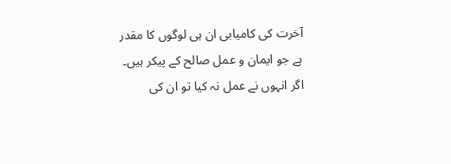آخرت کی کامیابی ان ہی لوگوں کا مقدر ہے جو ایمان و عمل صالح کے پیکر ہیں۔ اگر انہوں نے عمل نہ کیا تو ان کی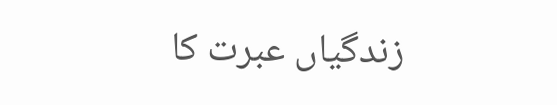زندگیاں عبرت کا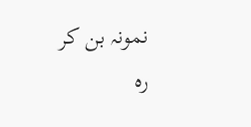نمونہ بن کر رہ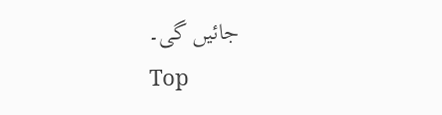جائیں گی۔
Top